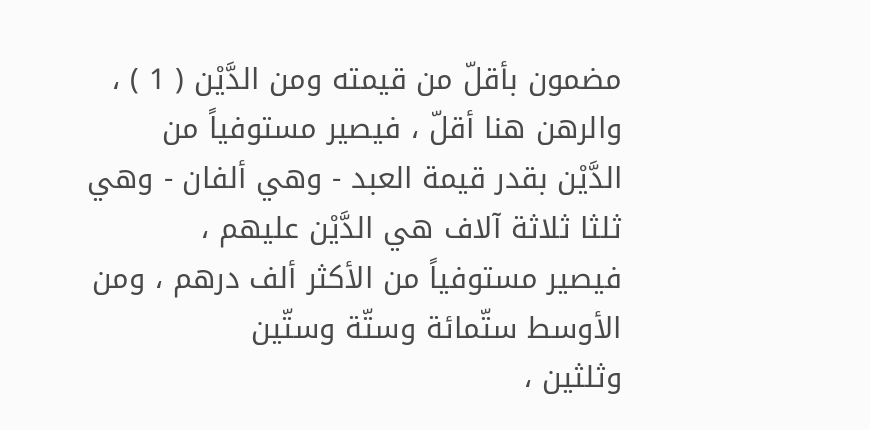مضمون بأقلّ من قيمته ومن الدَّيْن ( 1 ) ، والرهن هنا أقلّ ، فيصير مستوفياً من
الدَّيْن بقدر قيمة العبد - وهي ألفان - وهي ثلثا ثلاثة آلاف هي الدَّيْن عليهم ،
فيصير مستوفياً من الأكثر ألف درهم ، ومن الأوسط ستّمائة وستّة وستّين
وثلثين ،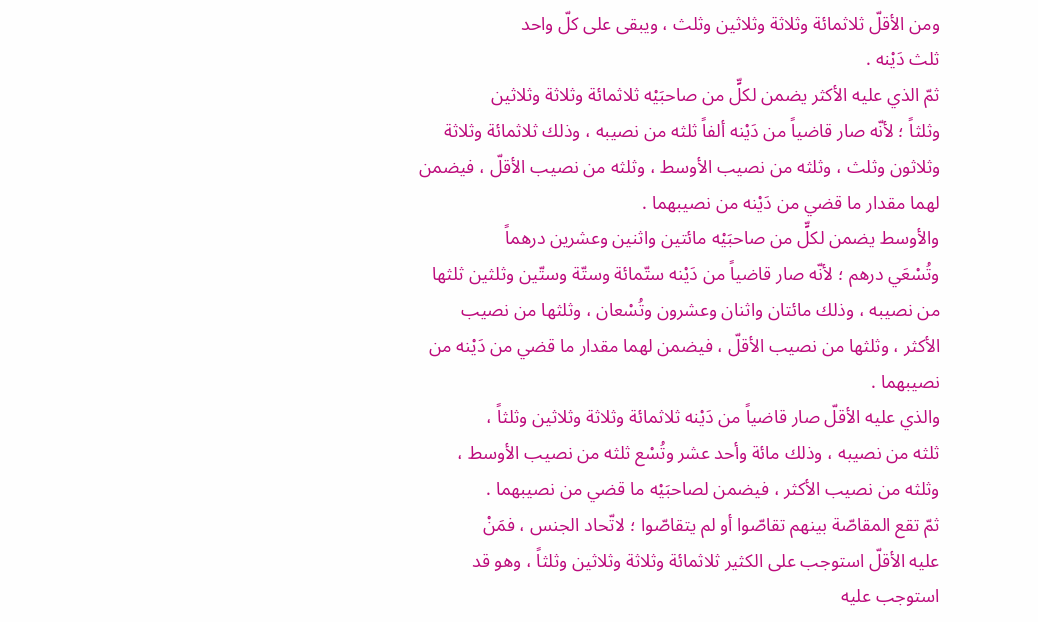ومن الأقلّ ثلاثمائة وثلاثة وثلاثين وثلث ، ويبقى على كلّ واحد
ثلث دَيْنه .
ثمّ الذي عليه الأكثر يضمن لكلٍّ من صاحبَيْه ثلاثمائة وثلاثة وثلاثين
وثلثاً ؛ لأنّه صار قاضياً من دَيْنه ألفاً ثلثه من نصيبه ، وذلك ثلاثمائة وثلاثة
وثلاثون وثلث ، وثلثه من نصيب الأوسط ، وثلثه من نصيب الأقلّ ، فيضمن
لهما مقدار ما قضي من دَيْنه من نصيبهما .
والأوسط يضمن لكلٍّ من صاحبَيْه مائتين واثنين وعشرين درهماً
وتُسْعَي درهم ؛ لأنّه صار قاضياً من دَيْنه ستّمائة وستّة وستّين وثلثين ثلثها
من نصيبه ، وذلك مائتان واثنان وعشرون وتُسْعان ، وثلثها من نصيب
الأكثر ، وثلثها من نصيب الأقلّ ، فيضمن لهما مقدار ما قضي من دَيْنه من
نصيبهما .
والذي عليه الأقلّ صار قاضياً من دَيْنه ثلاثمائة وثلاثة وثلاثين وثلثاً ،
ثلثه من نصيبه ، وذلك مائة وأحد عشر وتُسْع ثلثه من نصيب الأوسط ،
وثلثه من نصيب الأكثر ، فيضمن لصاحبَيْه ما قضي من نصيبهما .
ثمّ تقع المقاصّة بينهم تقاصّوا أو لم يتقاصّوا ؛ لاتّحاد الجنس ، فمَنْ
عليه الأقلّ استوجب على الكثير ثلاثمائة وثلاثة وثلاثين وثلثاً ، وهو قد
استوجب عليه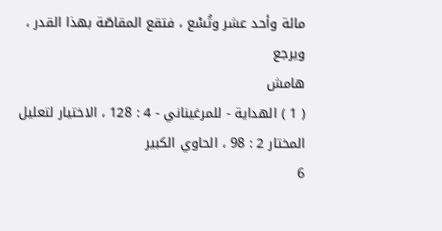مائة وأحد عشر وتُسْع ، فتقع المقاصّة بهذا القدر ، ويرجع
هامش
( 1 ) الهداية - للمرغيناني - 4 : 128 ، الاختيار لتعليل المختار 2 : 98 ، الحاوي الكبير
6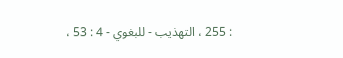: 255 ، التهذيب - للبغوي - 4 : 53 ،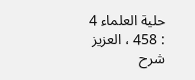حلية العلماء 4 : 458 ، العزيز شرح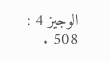الوجيز 4 : 508 .